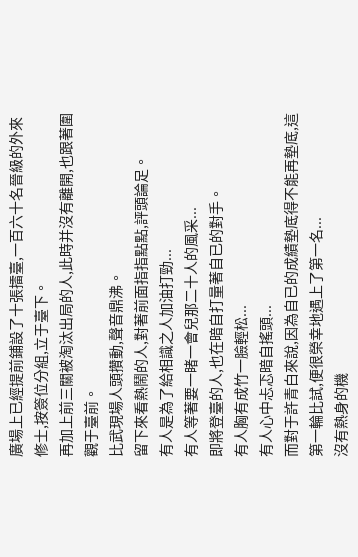廣場上已經提前鋪設了十張擂臺,一百六十名晉級的外來修士,按簽位分組,立于臺下。
再加上前三關被淘汰出局的人,此時并沒有離開,也跟著圍觀于臺前。
比武現場人頭攢動,聲音鼎沸。
留下來看熱鬧的人,對著前面指指點點,評頭論足。
有人是為了給相識之人加油打勁...
有人等著要一睹一會兒那二十人的風采...
即將登臺的人,也在暗自打量著自已的對手。
有人胸有成竹一臉輕松...
有人心中忐忑暗自搖頭...
而對于許青白來說,因為自已的成績墊底得不能再墊底,這第一輪比試,便很榮幸地遇上了第一名...
沒有熱身的機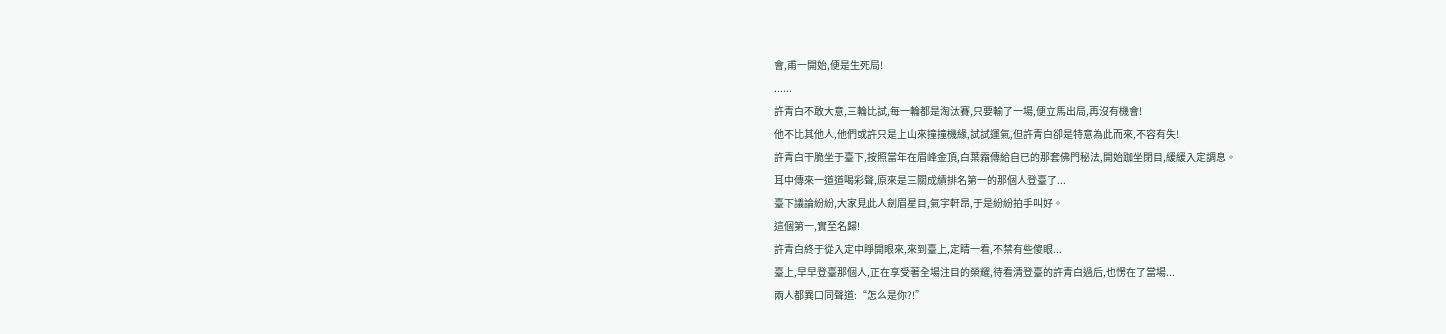會,甫一開始,便是生死局!
......
許青白不敢大意,三輪比試,每一輪都是淘汰賽,只要輸了一場,便立馬出局,再沒有機會!
他不比其他人,他們或許只是上山來撞撞機緣,試試運氣,但許青白卻是特意為此而來,不容有失!
許青白干脆坐于臺下,按照當年在眉峰金頂,白葉霜傳給自已的那套佛門秘法,開始跏坐閉目,緩緩入定調息。
耳中傳來一道道喝彩聲,原來是三關成績排名第一的那個人登臺了...
臺下議論紛紛,大家見此人劍眉星目,氣宇軒昂,于是紛紛拍手叫好。
這個第一,實至名歸!
許青白終于從入定中睜開眼來,來到臺上,定睛一看,不禁有些傻眼...
臺上,早早登臺那個人,正在享受著全場注目的榮耀,待看清登臺的許青白過后,也愣在了當場...
兩人都異口同聲道:“怎么是你?!”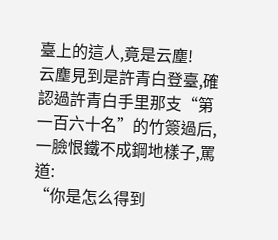臺上的這人,竟是云塵!
云塵見到是許青白登臺,確認過許青白手里那支“第一百六十名”的竹簽過后,一臉恨鐵不成鋼地樣子,罵道:
“你是怎么得到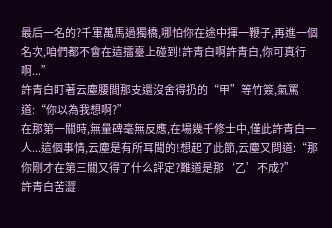最后一名的?千軍萬馬過獨橋,哪怕你在途中揮一鞭子,再進一個名次,咱們都不會在這擂臺上碰到!許青白啊許青白,你可真行啊...”
許青白盯著云塵腰間那支還沒舍得扔的“甲”等竹簽,氣罵道:“你以為我想啊?”
在那第一關時,無量碑毫無反應,在場幾千修士中,僅此許青白一人...這個事情,云塵是有所耳聞的!想起了此節,云塵又問道:“那你剛才在第三關又得了什么評定?難道是那‘乙’不成?”
許青白苦澀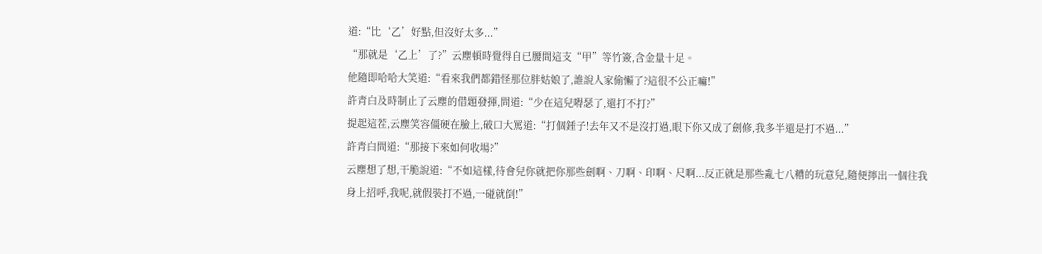道:“比‘乙’好點,但沒好太多...”
“那就是‘乙上’了?”云塵頓時覺得自已腰間這支“甲”等竹簽,含金量十足。
他隨即哈哈大笑道:“看來我們都錯怪那位胖姑娘了,誰說人家偷懶了?這很不公正嘛!”
許青白及時制止了云塵的借題發揮,問道:“少在這兒嘚瑟了,還打不打?”
提起這茬,云塵笑容僵硬在臉上,破口大罵道:“打個錘子!去年又不是沒打過,眼下你又成了劍修,我多半還是打不過...”
許青白問道:“那接下來如何收場?”
云塵想了想,干脆說道:“不如這樣,待會兒你就把你那些劍啊、刀啊、印啊、尺啊...反正就是那些亂七八糟的玩意兒,隨便擰出一個往我身上招呼,我呢,就假裝打不過,一碰就倒!”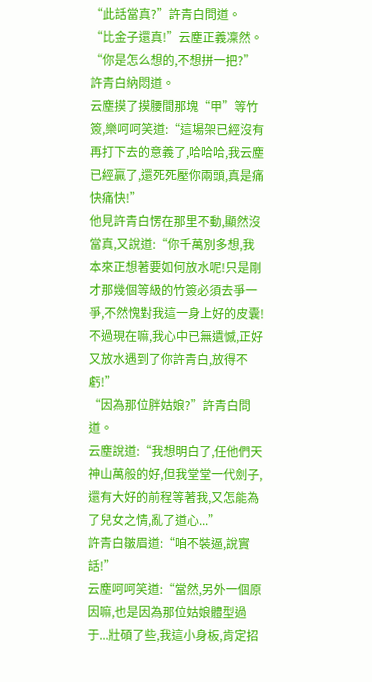“此話當真?”許青白問道。
“比金子還真!”云塵正義凜然。
“你是怎么想的,不想拼一把?”許青白納悶道。
云塵摸了摸腰間那塊“甲”等竹簽,樂呵呵笑道:“這場架已經沒有再打下去的意義了,哈哈哈,我云塵已經贏了,還死死壓你兩頭,真是痛快痛快!”
他見許青白愣在那里不動,顯然沒當真,又說道:“你千萬別多想,我本來正想著要如何放水呢!只是剛才那幾個等級的竹簽必須去爭一爭,不然愧對我這一身上好的皮囊!不過現在嘛,我心中已無遺憾,正好又放水遇到了你許青白,放得不虧!”
“因為那位胖姑娘?”許青白問道。
云塵說道:“我想明白了,任他們天神山萬般的好,但我堂堂一代劍子,還有大好的前程等著我,又怎能為了兒女之情,亂了道心...”
許青白皺眉道:“咱不裝逼,說實話!”
云塵呵呵笑道:“當然,另外一個原因嘛,也是因為那位姑娘體型過于...壯碩了些,我這小身板,肯定招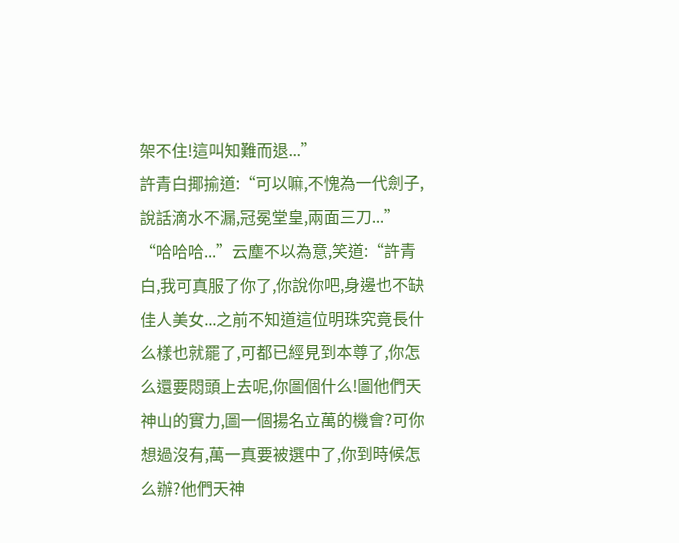架不住!這叫知難而退...”
許青白揶揄道:“可以嘛,不愧為一代劍子,說話滴水不漏,冠冕堂皇,兩面三刀...”
“哈哈哈...”云塵不以為意,笑道:“許青白,我可真服了你了,你說你吧,身邊也不缺佳人美女...之前不知道這位明珠究竟長什么樣也就罷了,可都已經見到本尊了,你怎么還要悶頭上去呢,你圖個什么!圖他們天神山的實力,圖一個揚名立萬的機會?可你想過沒有,萬一真要被選中了,你到時候怎么辦?他們天神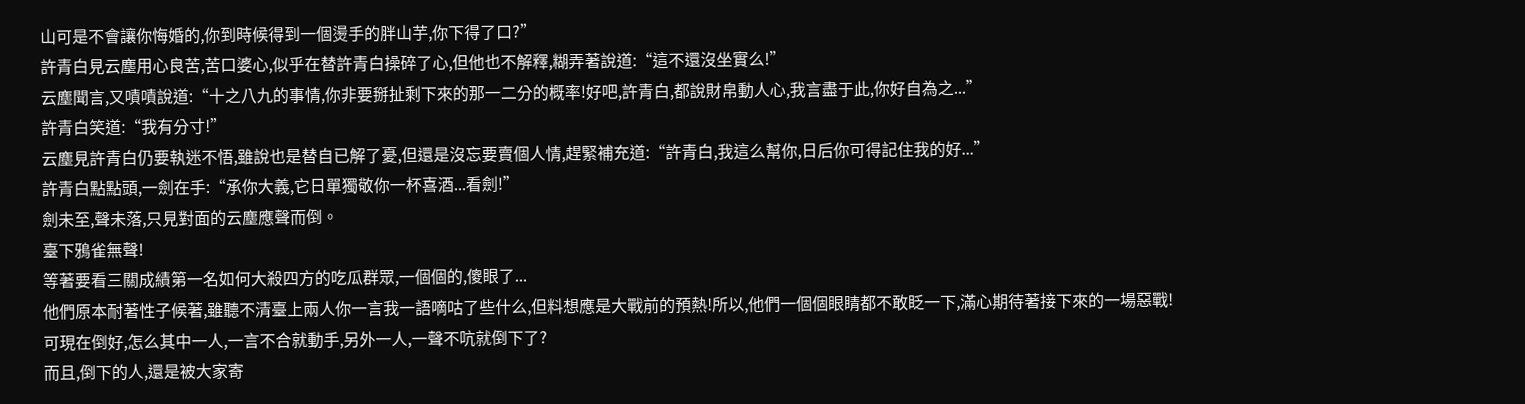山可是不會讓你悔婚的,你到時候得到一個燙手的胖山芋,你下得了口?”
許青白見云塵用心良苦,苦口婆心,似乎在替許青白操碎了心,但他也不解釋,糊弄著說道:“這不還沒坐實么!”
云塵聞言,又嘖嘖說道:“十之八九的事情,你非要掰扯剩下來的那一二分的概率!好吧,許青白,都說財帛動人心,我言盡于此,你好自為之...”
許青白笑道:“我有分寸!”
云塵見許青白仍要執迷不悟,雖說也是替自已解了憂,但還是沒忘要賣個人情,趕緊補充道:“許青白,我這么幫你,日后你可得記住我的好...”
許青白點點頭,一劍在手:“承你大義,它日單獨敬你一杯喜酒...看劍!”
劍未至,聲未落,只見對面的云塵應聲而倒。
臺下鴉雀無聲!
等著要看三關成績第一名如何大殺四方的吃瓜群眾,一個個的,傻眼了...
他們原本耐著性子候著,雖聽不清臺上兩人你一言我一語嘀咕了些什么,但料想應是大戰前的預熱!所以,他們一個個眼睛都不敢眨一下,滿心期待著接下來的一場惡戰!
可現在倒好,怎么其中一人,一言不合就動手,另外一人,一聲不吭就倒下了?
而且,倒下的人,還是被大家寄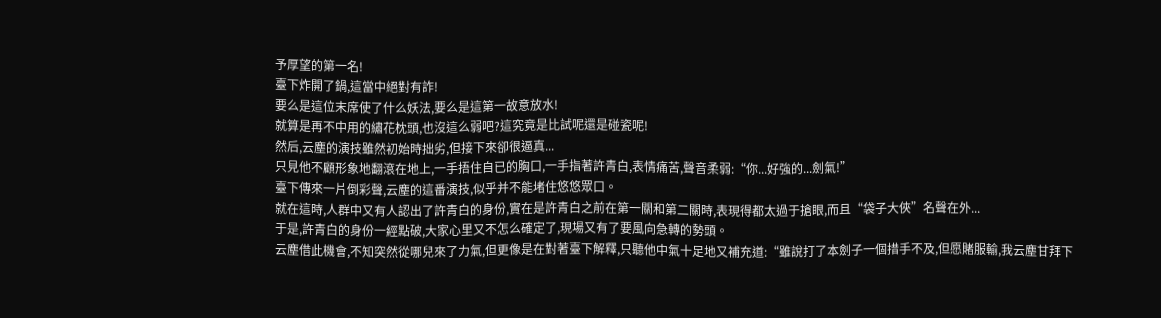予厚望的第一名!
臺下炸開了鍋,這當中絕對有詐!
要么是這位末席使了什么妖法,要么是這第一故意放水!
就算是再不中用的繡花枕頭,也沒這么弱吧?這究竟是比試呢還是碰瓷呢!
然后,云塵的演技雖然初始時拙劣,但接下來卻很逼真...
只見他不顧形象地翻滾在地上,一手捂住自已的胸口,一手指著許青白,表情痛苦,聲音柔弱:“你...好強的...劍氣!”
臺下傳來一片倒彩聲,云塵的這番演技,似乎并不能堵住悠悠眾口。
就在這時,人群中又有人認出了許青白的身份,實在是許青白之前在第一關和第二關時,表現得都太過于搶眼,而且“袋子大俠”名聲在外...
于是,許青白的身份一經點破,大家心里又不怎么確定了,現場又有了要風向急轉的勢頭。
云塵借此機會,不知突然從哪兒來了力氣,但更像是在對著臺下解釋,只聽他中氣十足地又補充道:“雖說打了本劍子一個措手不及,但愿賭服輸,我云塵甘拜下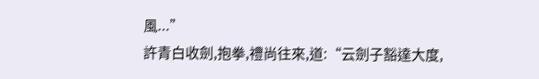風...”
許青白收劍,抱拳,禮尚往來,道:“云劍子豁達大度,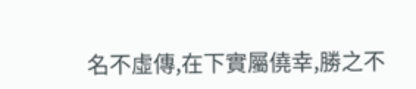名不虛傳,在下實屬僥幸,勝之不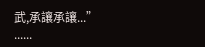武,承讓承讓...”
......